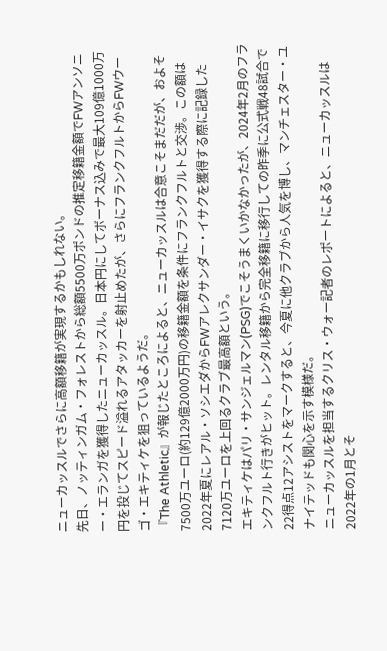ニューカッスルでさらに高額移籍が実現するかもしれない。
先日、ノッティンガム・フォレストから総額5500万ポンドの推定移籍金額でFWアンソニー・エランガを獲得したニューカッスル。日本円にしてボーナス込みで最大109億1000万円を投じてスピード溢れるアタッカーを射止めたが、さらにフランクフルトからFWウーゴ・エキティケを狙っているようだ。
『The Athletic』が報じたところによると、ニューカッスルは合意こそまだだが、およそ7500万ユーロ(約129億2000万円)の移籍金額を条件にフランクフルトと交渉。この額は2022年夏にレアル・ソシエダからFWアレクサンダー・イサクを獲得する際に記録した7120万ユーロを上回るクラブ最高額という。
エキティケはパリ・サンジェルマン(PSG)でこそうまくいかなかったが、2024年2月のフランクフルト行きがヒット。レンタル移籍から完全移籍に移行しての昨季に公式戦48試合で22得点12アシストをマークすると、今夏に他クラブから人気を博し、マンチェスター・ユナイテッドも関心を示す模様だ。
ニューカッスルを担当するクリス・ウォー記者のレポートによると、ニューカッスルは2022年の1月とそ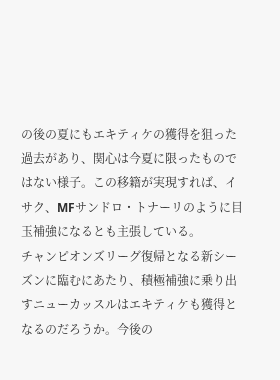の後の夏にもエキティケの獲得を狙った過去があり、関心は今夏に限ったものではない様子。この移籍が実現すれば、イサク、MFサンドロ・トナーリのように目玉補強になるとも主張している。
チャンピオンズリーグ復帰となる新シーズンに臨むにあたり、積極補強に乗り出すニューカッスルはエキティケも獲得となるのだろうか。今後の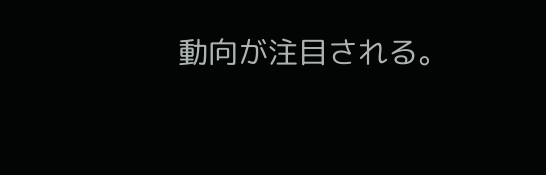動向が注目される。